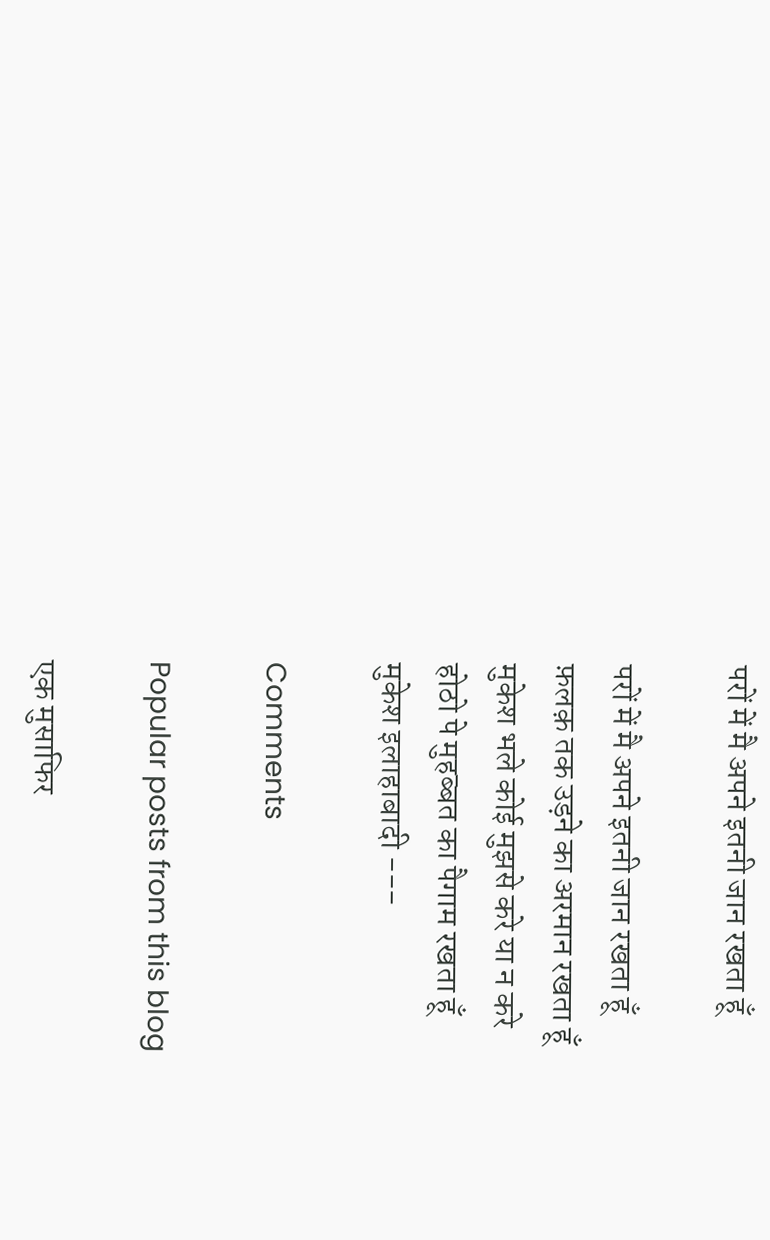परों में मै अपने इतनी जान रखता हूँ

परों में मै अपने इतनी जान रखता हूँ
फ़लक़ तक उड़ने का अरमान रखता हूँ
मुकेश भले कोई मुझसे करे या न करे
होठो पे मुहब्बत का पैगाम रखता हूँ
मुकेश इलाहाबादी ---

Comments

Popular posts from this blog

एक मुसाफिर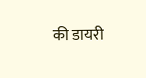की डायरी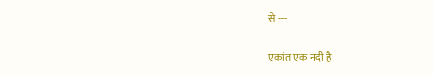से ---

एकांत एक नदी है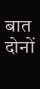बात दोनों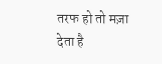तरफ हो तो मज़ा देता है